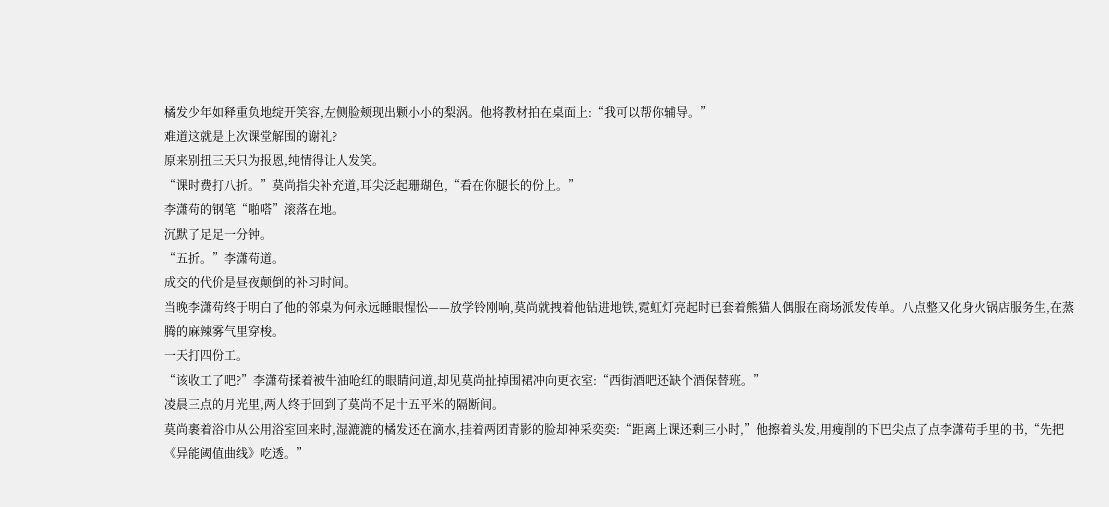橘发少年如释重负地绽开笑容,左侧脸颊现出颗小小的梨涡。他将教材拍在桌面上:“我可以帮你辅导。”
难道这就是上次课堂解围的谢礼?
原来别扭三天只为报恩,纯情得让人发笑。
“课时费打八折。”莫尚指尖补充道,耳尖泛起珊瑚色,“看在你腿长的份上。”
李潇苟的钢笔“啪嗒”滚落在地。
沉默了足足一分钟。
“五折。”李潇苟道。
成交的代价是昼夜颠倒的补习时间。
当晚李潇苟终于明白了他的邻桌为何永远睡眼惺忪——放学铃刚响,莫尚就拽着他钻进地铁,霓虹灯亮起时已套着熊猫人偶服在商场派发传单。八点整又化身火锅店服务生,在蒸腾的麻辣雾气里穿梭。
一天打四份工。
“该收工了吧?”李潇苟揉着被牛油呛红的眼睛问道,却见莫尚扯掉围裙冲向更衣室:“西街酒吧还缺个酒保替班。”
凌晨三点的月光里,两人终于回到了莫尚不足十五平米的隔断间。
莫尚裹着浴巾从公用浴室回来时,湿漉漉的橘发还在滴水,挂着两团青影的脸却神采奕奕:“距离上课还剩三小时,”他擦着头发,用瘦削的下巴尖点了点李潇苟手里的书,“先把《异能阈值曲线》吃透。”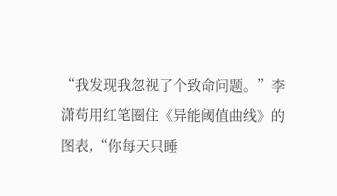“我发现我忽视了个致命问题。”李潇苟用红笔圈住《异能阈值曲线》的图表,“你每天只睡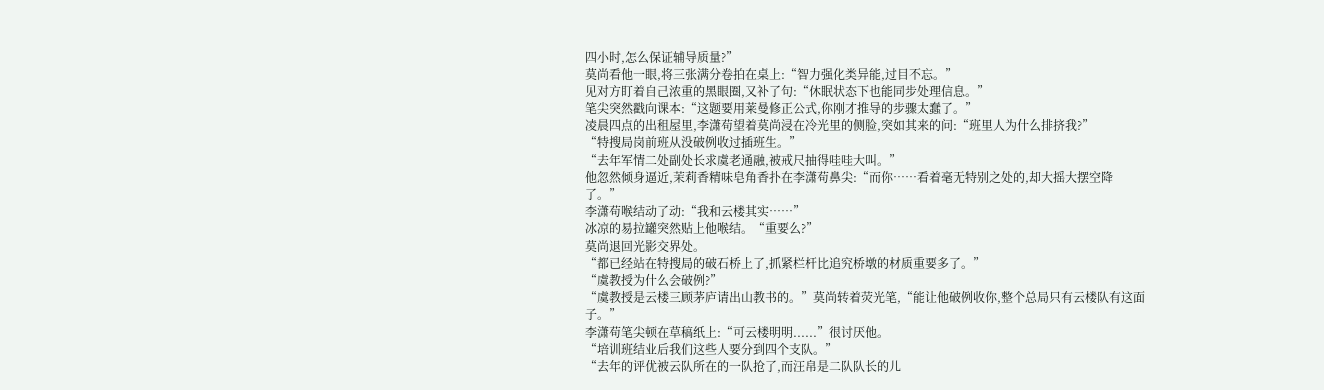四小时,怎么保证辅导质量?”
莫尚看他一眼,将三张满分卷拍在桌上:“智力强化类异能,过目不忘。”
见对方盯着自己浓重的黑眼圈,又补了句:“休眠状态下也能同步处理信息。”
笔尖突然戳向课本:“这题要用莱曼修正公式,你刚才推导的步骤太蠢了。”
凌晨四点的出租屋里,李潇苟望着莫尚浸在冷光里的侧脸,突如其来的问:“班里人为什么排挤我?”
“特搜局岗前班从没破例收过插班生。”
“去年军情二处副处长求虞老通融,被戒尺抽得哇哇大叫。”
他忽然倾身逼近,茉莉香精味皂角香扑在李潇苟鼻尖:“而你……看着毫无特别之处的,却大摇大摆空降了。”
李潇苟喉结动了动:“我和云楼其实……”
冰凉的易拉罐突然贴上他喉结。“重要么?”
莫尚退回光影交界处。
“都已经站在特搜局的破石桥上了,抓紧栏杆比追究桥墩的材质重要多了。”
“虞教授为什么会破例?”
“虞教授是云楼三顾茅庐请出山教书的。”莫尚转着荧光笔,“能让他破例收你,整个总局只有云楼队有这面子。”
李潇苟笔尖顿在草稿纸上:“可云楼明明......”很讨厌他。
“培训班结业后我们这些人要分到四个支队。”
“去年的评优被云队所在的一队抢了,而汪帛是二队队长的儿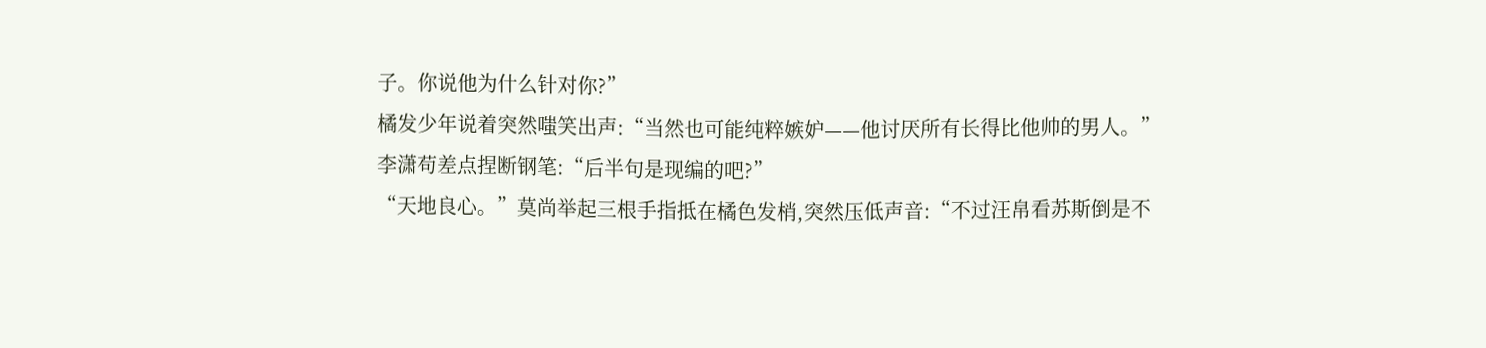子。你说他为什么针对你?”
橘发少年说着突然嗤笑出声:“当然也可能纯粹嫉妒——他讨厌所有长得比他帅的男人。”
李潇苟差点捏断钢笔:“后半句是现编的吧?”
“天地良心。”莫尚举起三根手指抵在橘色发梢,突然压低声音:“不过汪帛看苏斯倒是不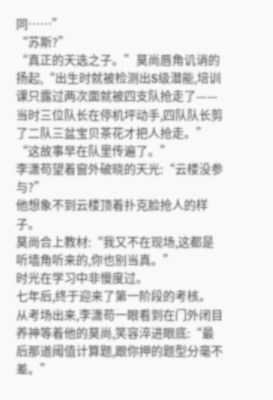同……”
“苏斯?”
“真正的天选之子。”莫尚唇角讥诮的扬起,“出生时就被检测出S级潜能,培训课只露过两次面就被四支队抢走了——当时三位队长在停机坪动手,四队队长剪了二队三盆宝贝茶花才把人抢走。”
“这故事早在队里传遍了。”
李潇苟望着窗外破晓的天光:“云楼没参与?”
他想象不到云楼顶着扑克脸抢人的样子。
莫尚合上教材:“我又不在现场,这都是听墙角听来的,你也别当真。”
时光在学习中非慢度过。
七年后,终于迎来了第一阶段的考核。
从考场出来,李潇苟一眼看到在门外闭目养神等着他的莫尚,笑容淬进眼底:“最后那道阈值计算题,跟你押的题型分毫不差。”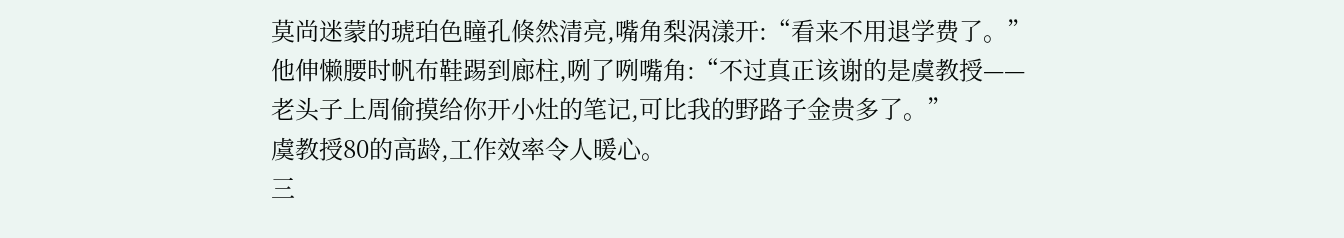莫尚迷蒙的琥珀色瞳孔倏然清亮,嘴角梨涡漾开:“看来不用退学费了。”
他伸懒腰时帆布鞋踢到廊柱,咧了咧嘴角:“不过真正该谢的是虞教授——老头子上周偷摸给你开小灶的笔记,可比我的野路子金贵多了。”
虞教授80的高龄,工作效率令人暖心。
三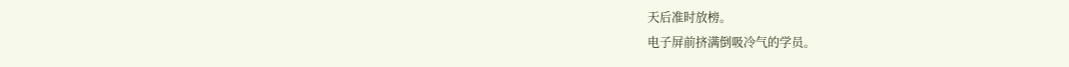天后准时放榜。
电子屏前挤满倒吸冷气的学员。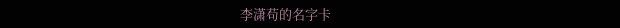李潇苟的名字卡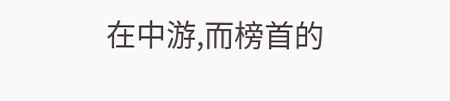在中游,而榜首的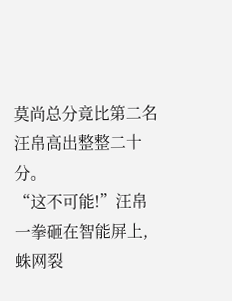莫尚总分竟比第二名汪帛高出整整二十分。
“这不可能!”汪帛一拳砸在智能屏上,蛛网裂